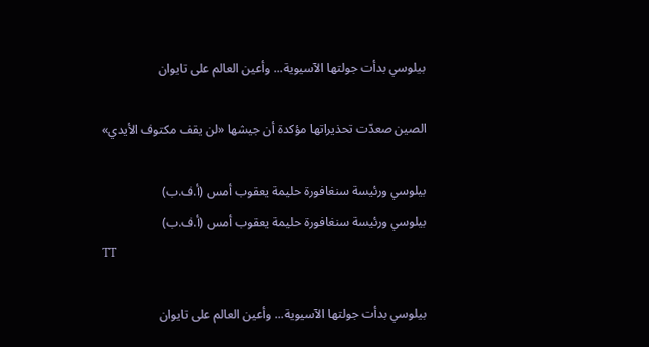بيلوسي بدأت جولتها الآسيوية... وأعين العالم على تايوان

الصين صعدّت تحذيراتها مؤكدة أن جيشها «لن يقف مكتوف الأيدي»

بيلوسي ورئيسة سنغافورة حليمة يعقوب أمس (أ.ف.ب)
بيلوسي ورئيسة سنغافورة حليمة يعقوب أمس (أ.ف.ب)
TT

بيلوسي بدأت جولتها الآسيوية... وأعين العالم على تايوان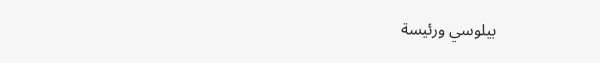بيلوسي ورئيسة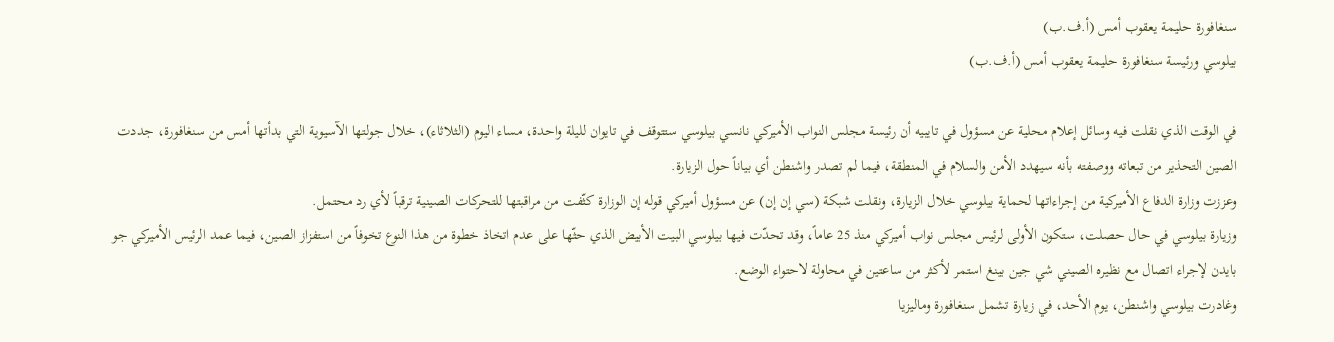سنغافورة حليمة يعقوب أمس (أ.ف.ب)
بيلوسي ورئيسة سنغافورة حليمة يعقوب أمس (أ.ف.ب)

في الوقت الذي نقلت فيه وسائل إعلام محلية عن مسؤول في تايبيه أن رئيسة مجلس النواب الأميركي نانسي بيلوسي ستتوقف في تايوان لليلة واحدة، مساء اليوم (الثلاثاء)، خلال جولتها الآسيوية التي بدأتها أمس من سنغافورة، جددت الصين التحذير من تبعاته ووصفته بأنه سيهدد الأمن والسلام في المنطقة، فيما لم تصدر واشنطن أي بياناً حول الزيارة.
وعززت وزارة الدفاع الأميركية من إجراءاتها لحماية بيلوسي خلال الزيارة، ونقلت شبكة (سي إن إن) عن مسؤول أميركي قوله إن الوزارة كثّفت من مراقبتها للتحركات الصينية ترقباً لأي رد محتمل.
وزيارة بيلوسي في حال حصلت، ستكون الأولى لرئيس مجلس نواب أميركي منذ 25 عاماً، وقد تحدّت فيها بيلوسي البيت الأبيض الذي حثّها على عدم اتخاذ خطوة من هذا النوع تخوفاً من استفزاز الصين، فيما عمد الرئيس الأميركي جو بايدن لإجراء اتصال مع نظيره الصيني شي جين بينغ استمر لأكثر من ساعتين في محاولة لاحتواء الوضع.
وغادرت بيلوسي واشنطن، يوم الأحد، في زيارة تشمل سنغافورة وماليزيا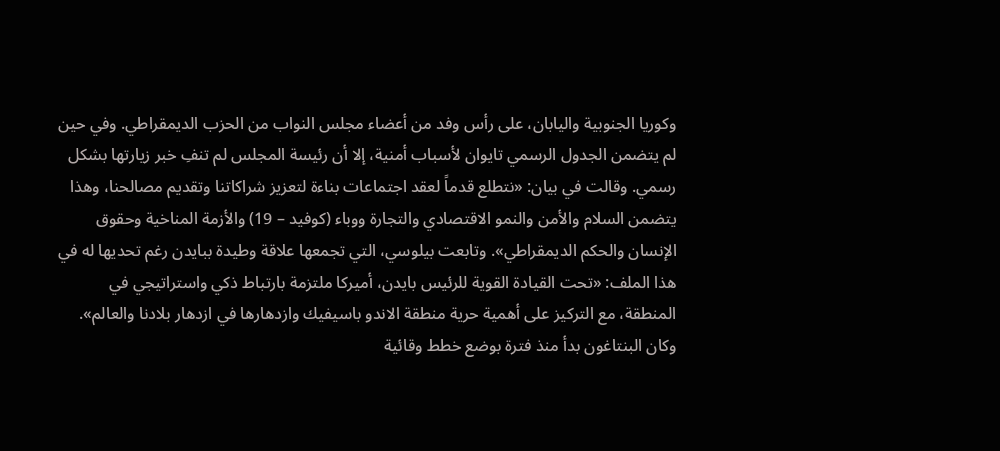وكوريا الجنوبية واليابان، على رأس وفد من أعضاء مجلس النواب من الحزب الديمقراطي. وفي حين لم يتضمن الجدول الرسمي تايوان لأسباب أمنية، إلا أن رئيسة المجلس لم تنفِ خبر زيارتها بشكل رسمي. وقالت في بيان: «نتطلع قدماً لعقد اجتماعات بناءة لتعزيز شراكاتنا وتقديم مصالحنا، وهذا يتضمن السلام والأمن والنمو الاقتصادي والتجارة ووباء (كوفيد – 19) والأزمة المناخية وحقوق الإنسان والحكم الديمقراطي». وتابعت بيلوسي، التي تجمعها علاقة وطيدة ببايدن رغم تحديها له في هذا الملف: «تحت القيادة القوية للرئيس بايدن، أميركا ملتزمة بارتباط ذكي واستراتيجي في المنطقة، مع التركيز على أهمية حرية منطقة الاندو باسيفيك وازدهارها في ازدهار بلادنا والعالم».
وكان البنتاغون بدأ منذ فترة بوضع خطط وقائية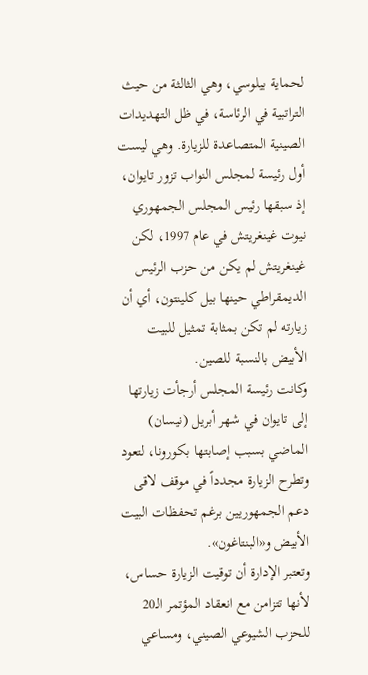لحماية بيلوسي، وهي الثالثة من حيث التراتبية في الرئاسة، في ظل التهديدات الصينية المتصاعدة للزيارة. وهي ليست أول رئيسة لمجلس النواب تزور تايوان، إذ سبقها رئيس المجلس الجمهوري نيوت غينغريتش في عام 1997، لكن غينغريتش لم يكن من حزب الرئيس الديمقراطي حينها بيل كلينتون، أي أن زيارته لم تكن بمثابة تمثيل للبيت الأبيض بالنسبة للصين.
وكانت رئيسة المجلس أرجأت زيارتها إلى تايوان في شهر أبريل (نيسان) الماضي بسبب إصابتها بكورونا، لتعود وتطرح الزيارة مجدداً في موقف لاقى دعم الجمهوريين برغم تحفظات البيت الأبيض و«البنتاغون».
وتعتبر الإدارة أن توقيت الزيارة حساس، لأنها تتزامن مع انعقاد المؤتمر الـ20 للحزب الشيوعي الصيني، ومساعي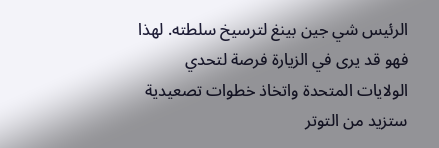الرئيس شي جين بينغ لترسيخ سلطته. لهذا فهو قد يرى في الزيارة فرصة لتحدي الولايات المتحدة واتخاذ خطوات تصعيدية ستزيد من التوتر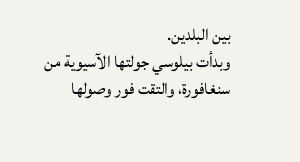بين البلدين.
وبدأت بيلوسي جولتها الآسيوية من سنغافورة، والتقت فور وصولها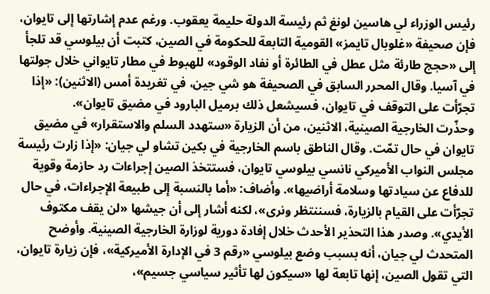رئيس الوزراء لي هاسين لونغ ثم رئيسة الدولة حليمة يعقوب. ورغم عدم إشارتها إلى تايوان، فإن صحيفة «غلوبال تايمز» القومية التابعة للحكومة في الصين، كتبت أن بيلوسي قد تلجأ إلى «حجج طارئة مثل عطل في الطائرة أو نفاد الوقود» للهبوط في مطار تايواني خلال جولتها في آسيا. وقال المحرر السابق في الصحيفة هو شي جين، في تغريدة أمس (الاثنين): «إذا تجرّأت على التوقف في تايوان، فسيشعل ذلك برميل البارود في مضيق تايوان».
وحذّرت الخارجية الصينية، الاثنين، من أن الزيارة «ستهدد السلم والاستقرار» في مضيق تايوان في حال تمّت. وقال الناطق باسم الخارجية في بكين تشاو لي جيان: «إذا زارت رئيسة مجلس النواب الأميركي نانسي بيلوسي تايوان، فستتخذ الصين إجراءات رد حازمة وقوية للدفاع عن سيادتها وسلامة أراضيها». وأضاف: «أما بالنسبة إلى طبيعة الإجراءات، في حال تجرّأت على القيام بالزيارة، فسننتظر ونرى»، لكنه أشار إلى أن جيشها «لن يقف مكتوف الأيدي». وصدر هذا التحذير الأحدث خلال إفادة دورية لوزارة الخارجية الصينية. وأوضح المتحدث لي جيان، أنه بسبب وضع بيلوسي «رقم 3 في الإدارة الأميركية»، فإن زيارة تايوان، التي تقول الصين، إنها تابعة لها «سيكون لها تأثير سياسي جسيم»،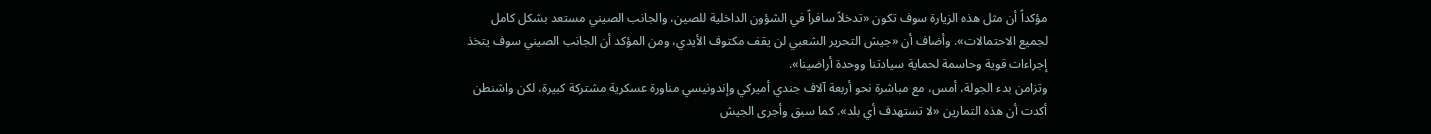مؤكداً أن مثل هذه الزيارة سوف تكون «تدخلاً سافراً في الشؤون الداخلية للصين، والجانب الصيني مستعد بشكل كامل لجميع الاحتمالات». وأضاف أن «جيش التحرير الشعبي لن يقف مكتوف الأيدي، ومن المؤكد أن الجانب الصيني سوف يتخذ إجراءات قوية وحاسمة لحماية سيادتنا ووحدة أراضينا».
وتزامن بدء الجولة، أمس، مع مباشرة نحو أربعة آلاف جندي أميركي وإندونيسي مناورة عسكرية مشتركة كبيرة، لكن واشنطن أكدت أن هذه التمارين «لا تستهدف أي بلد». كما سبق وأجرى الجيش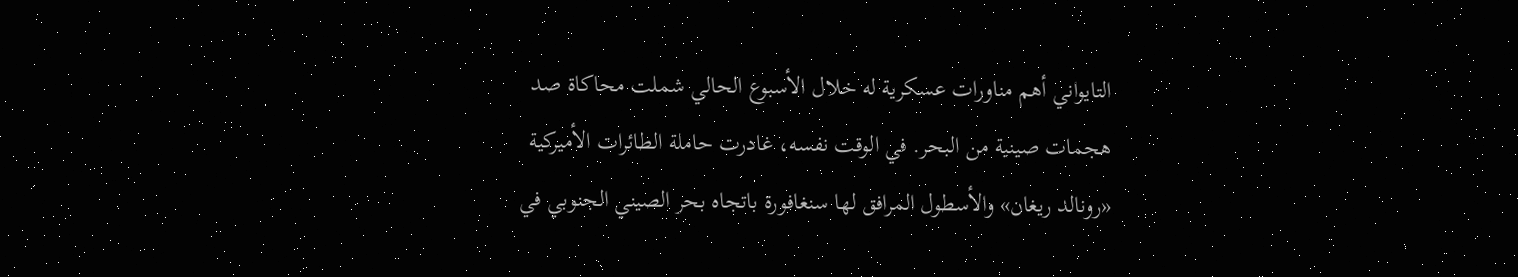التايواني أهم مناورات عسكرية له خلال الأسبوع الحالي شملت محاكاة صد هجمات صينية من البحر. في الوقت نفسه، غادرت حاملة الطائرات الأميركية «رونالد ريغان» والأسطول المرافق لها سنغافورة باتجاه بحر الصيني الجنوبي في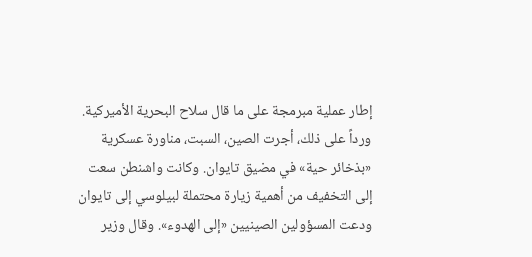إطار عملية مبرمجة على ما قال سلاح البحرية الأميركية. ورداً على ذلك، أجرت الصين، السبت، مناورة عسكرية «بذخائر حية» في مضيق تايوان. وكانت واشنطن سعت إلى التخفيف من أهمية زيارة محتملة لبيلوسي إلى تايوان ودعت المسؤولين الصينيين «إلى الهدوء». وقال وزير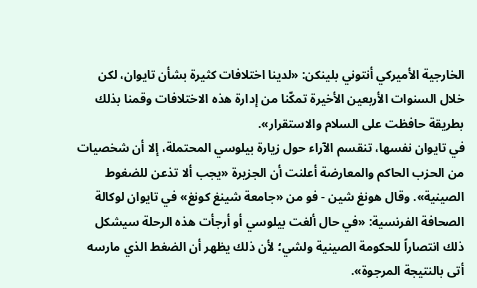الخارجية الأميركي أنتوني بلينكن: «لدينا اختلافات كثيرة بشأن تايوان، لكن خلال السنوات الأربعين الأخيرة تمكّنا من إدارة هذه الاختلافات وقمنا بذلك بطريقة حافظت على السلام والاستقرار».
في تايوان نفسها، تنقسم الآراء حول زيارة بيلوسي المحتملة، إلا أن شخصيات من الحزب الحاكم والمعارضة أعلنت أن الجزيرة «يجب ألا تذعن للضغوط الصينية». وقال هونغ شين - فو من «جامعة شينغ كونغ» في تايوان لوكالة الصحافة الفرنسية: «في حال ألغت بيلوسي أو أرجأت هذه الرحلة سيشكل ذلك انتصاراً للحكومة الصينية ولشي؛ لأن ذلك يظهر أن الضغط الذي مارسه أتى بالنتيجة المرجوة».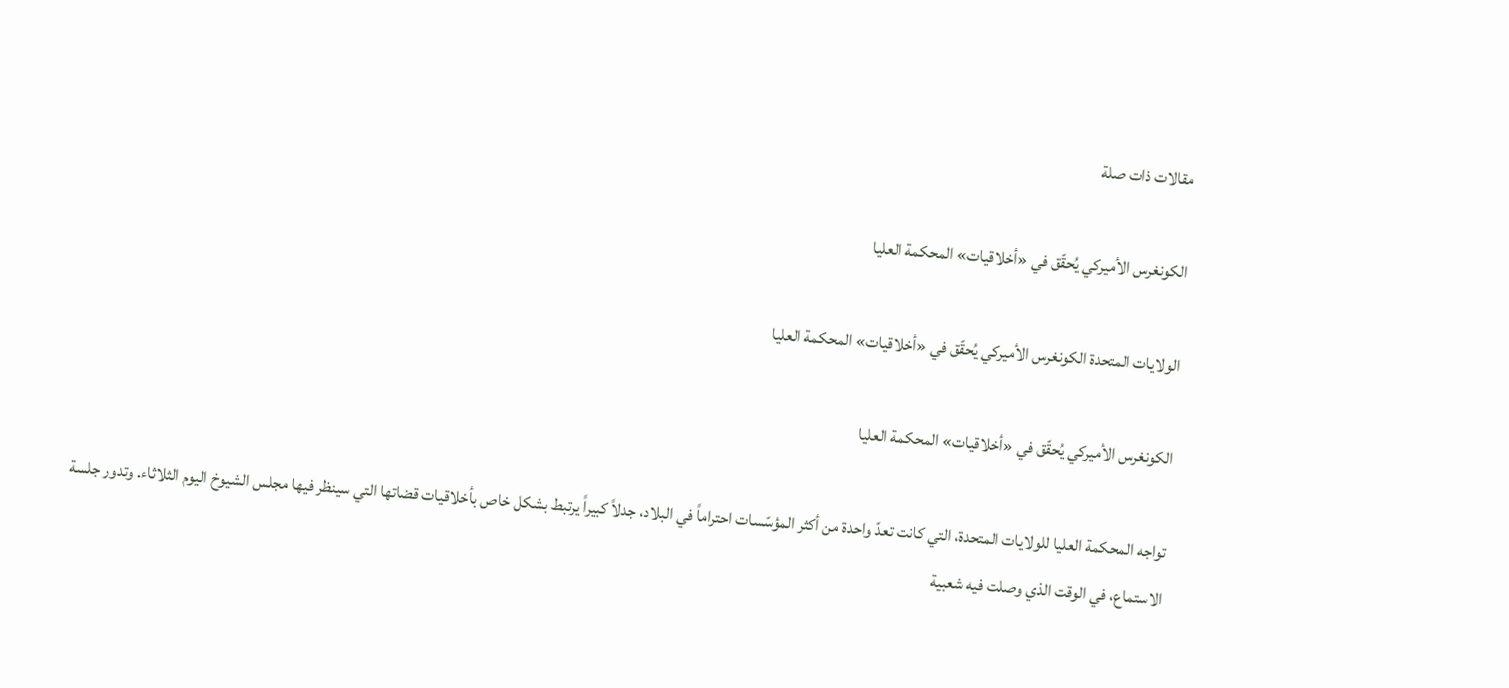مقالات ذات صلة

الكونغرس الأميركي يُحقّق في «أخلاقيات» المحكمة العليا

الولايات المتحدة الكونغرس الأميركي يُحقّق في «أخلاقيات» المحكمة العليا

الكونغرس الأميركي يُحقّق في «أخلاقيات» المحكمة العليا

تواجه المحكمة العليا للولايات المتحدة، التي كانت تعدّ واحدة من أكثر المؤسّسات احتراماً في البلاد، جدلاً كبيراً يرتبط بشكل خاص بأخلاقيات قضاتها التي سينظر فيها مجلس الشيوخ اليوم الثلاثاء. وتدور جلسة الاستماع، في الوقت الذي وصلت فيه شعبية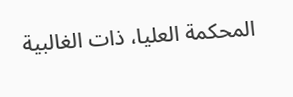المحكمة العليا، ذات الغالبية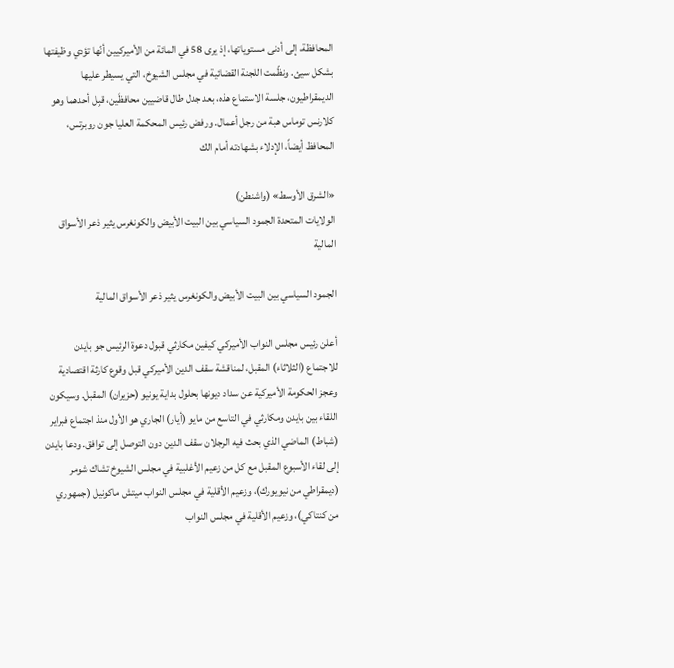المحافظة، إلى أدنى مستوياتها، إذ يرى 58 في المائة من الأميركيين أنّها تؤدي وظيفتها بشكل سيئ. ونظّمت اللجنة القضائية في مجلس الشيوخ، التي يسيطر عليها الديمقراطيون، جلسة الاستماع هذه، بعد جدل طال قاضيين محافظَين، قبِل أحدهما وهو كلارنس توماس هبة من رجل أعمال. ورفض رئيس المحكمة العليا جون روبرتس، المحافظ أيضاً، الإدلاء بشهادته أمام الك

«الشرق الأوسط» (واشنطن)
الولايات المتحدة الجمود السياسي بين البيت الأبيض والكونغرس يثير ذعر الأسواق المالية

الجمود السياسي بين البيت الأبيض والكونغرس يثير ذعر الأسواق المالية

أعلن رئيس مجلس النواب الأميركي كيفين مكارثي قبول دعوة الرئيس جو بايدن للاجتماع (الثلاثاء) المقبل، لمناقشة سقف الدين الأميركي قبل وقوع كارثة اقتصادية وعجز الحكومة الأميركية عن سداد ديونها بحلول بداية يونيو (حزيران) المقبل. وسيكون اللقاء بين بايدن ومكارثي في التاسع من مايو (أيار) الجاري هو الأول منذ اجتماع فبراير (شباط) الماضي الذي بحث فيه الرجلان سقف الدين دون التوصل إلى توافق. ودعا بايدن إلى لقاء الأسبوع المقبل مع كل من زعيم الأغلبية في مجلس الشيوخ تشاك شومر (ديمقراطي من نيويورك)، وزعيم الأقلية في مجلس النواب ميتش ماكونيل (جمهوري من كنتاكي)، وزعيم الأقلية في مجلس النواب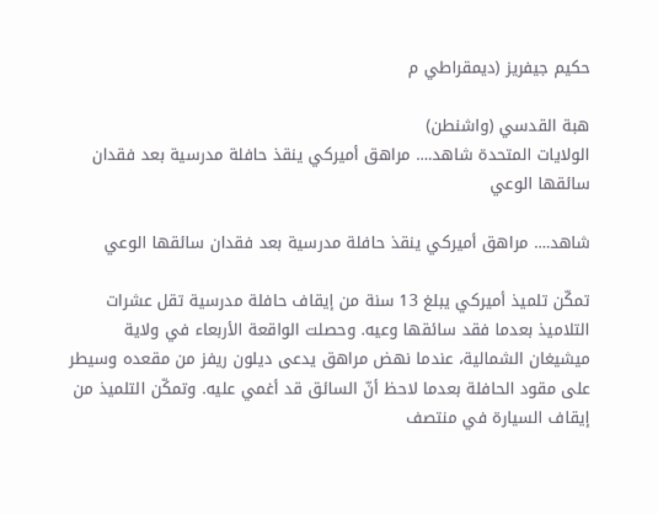حكيم جيفريز (ديمقراطي م

هبة القدسي (واشنطن)
الولايات المتحدة شاهد.... مراهق أميركي ينقذ حافلة مدرسية بعد فقدان سائقها الوعي

شاهد.... مراهق أميركي ينقذ حافلة مدرسية بعد فقدان سائقها الوعي

تمكّن تلميذ أميركي يبلغ 13 سنة من إيقاف حافلة مدرسية تقل عشرات التلاميذ بعدما فقد سائقها وعيه. وحصلت الواقعة الأربعاء في ولاية ميشيغان الشمالية، عندما نهض مراهق يدعى ديلون ريفز من مقعده وسيطر على مقود الحافلة بعدما لاحظ أنّ السائق قد أغمي عليه. وتمكّن التلميذ من إيقاف السيارة في منتصف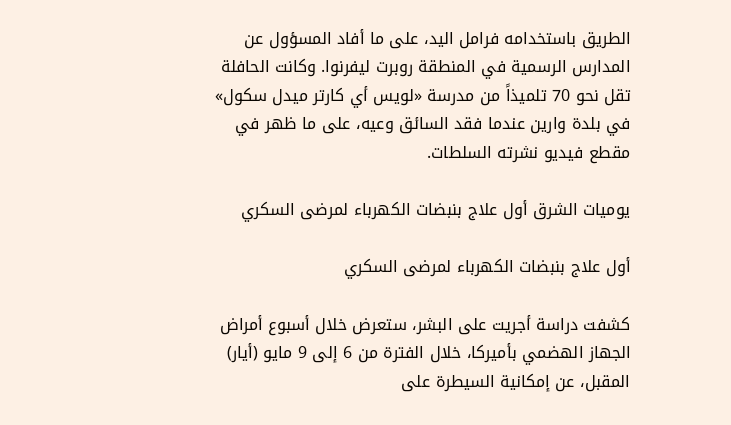الطريق باستخدامه فرامل اليد، على ما أفاد المسؤول عن المدارس الرسمية في المنطقة روبرت ليفرنوا. وكانت الحافلة تقل نحو 70 تلميذاً من مدرسة «لويس أي كارتر ميدل سكول» في بلدة وارين عندما فقد السائق وعيه، على ما ظهر في مقطع فيديو نشرته السلطات.

يوميات الشرق أول علاج بنبضات الكهرباء لمرضى السكري

أول علاج بنبضات الكهرباء لمرضى السكري

كشفت دراسة أجريت على البشر، ستعرض خلال أسبوع أمراض الجهاز الهضمي بأميركا، خلال الفترة من 6 إلى 9 مايو (أيار) المقبل، عن إمكانية السيطرة على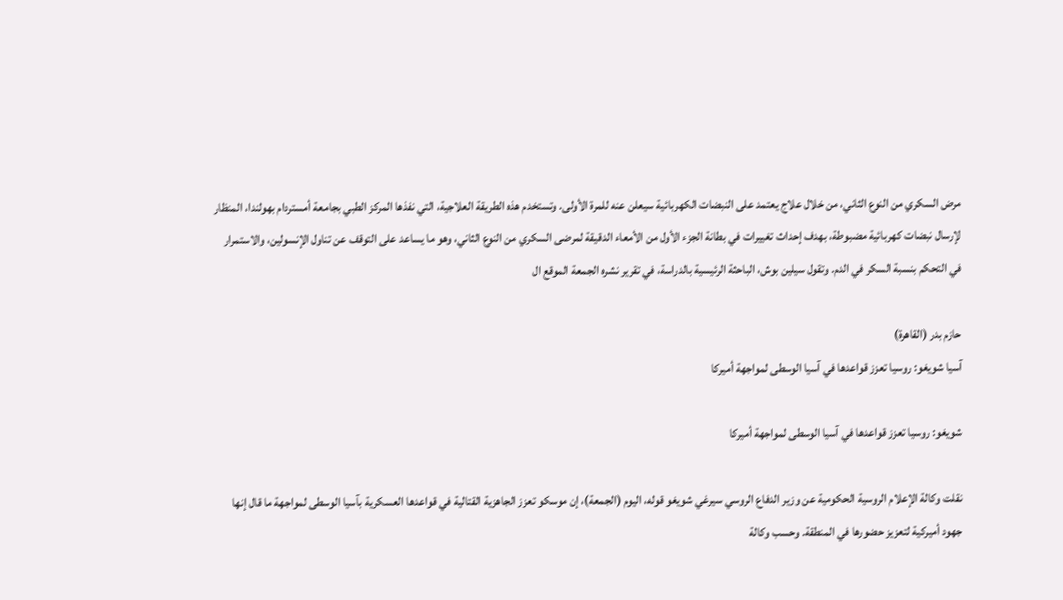مرض السكري من النوع الثاني، من خلال علاج يعتمد على النبضات الكهربائية سيعلن عنه للمرة الأولى. وتستخدم هذه الطريقة العلاجية، التي نفذها المركز الطبي بجامعة أمستردام بهولندا، المنظار لإرسال نبضات كهربائية مضبوطة، بهدف إحداث تغييرات في بطانة الجزء الأول من الأمعاء الدقيقة لمرضى السكري من النوع الثاني، وهو ما يساعد على التوقف عن تناول الإنسولين، والاستمرار في التحكم بنسبة السكر في الدم. وتقول سيلين بوش، الباحثة الرئيسية بالدراسة، في تقرير نشره الجمعة الموقع ال

حازم بدر (القاهرة)
آسيا شويغو: روسيا تعزز قواعدها في آسيا الوسطى لمواجهة أميركا

شويغو: روسيا تعزز قواعدها في آسيا الوسطى لمواجهة أميركا

نقلت وكالة الإعلام الروسية الحكومية عن وزير الدفاع الروسي سيرغي شويغو قوله، اليوم (الجمعة)، إن موسكو تعزز الجاهزية القتالية في قواعدها العسكرية بآسيا الوسطى لمواجهة ما قال إنها جهود أميركية لتعزيز حضورها في المنطقة. وحسب وكالة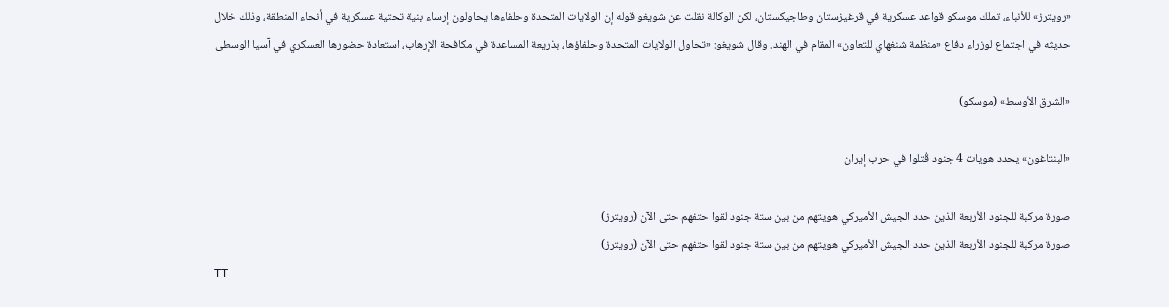«رويترز» للأنباء، تملك موسكو قواعد عسكرية في قرغيزستان وطاجيكستان، لكن الوكالة نقلت عن شويغو قوله إن الولايات المتحدة وحلفاءها يحاولون إرساء بنية تحتية عسكرية في أنحاء المنطقة، وذلك خلال حديثه في اجتماع لوزراء دفاع «منظمة شنغهاي للتعاون» المقام في الهند. وقال شويغو: «تحاول الولايات المتحدة وحلفاؤها، بذريعة المساعدة في مكافحة الإرهاب، استعادة حضورها العسكري في آسيا الوسطى

«الشرق الأوسط» (موسكو)

«البنتاغون» يحدد هويات 4 جنود قُتلوا في حرب إيران

صورة مركبة للجنود الأربعة الذين حدد الجيش الأميركي هويتهم من بين ستة جنود لقوا حتفهم حتى الآن (رويترز)
صورة مركبة للجنود الأربعة الذين حدد الجيش الأميركي هويتهم من بين ستة جنود لقوا حتفهم حتى الآن (رويترز)
TT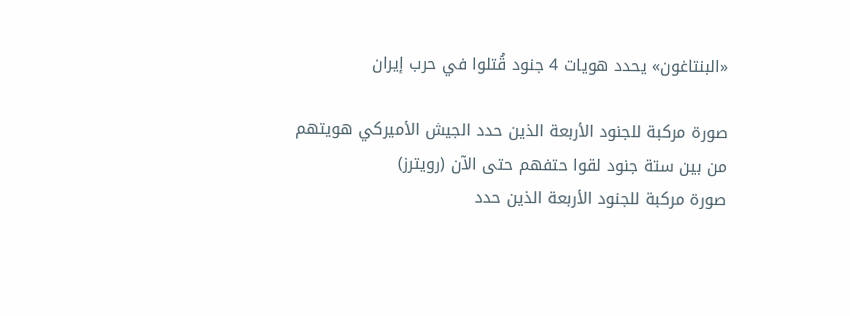«البنتاغون» يحدد هويات 4 جنود قُتلوا في حرب إيران

صورة مركبة للجنود الأربعة الذين حدد الجيش الأميركي هويتهم من بين ستة جنود لقوا حتفهم حتى الآن (رويترز)
صورة مركبة للجنود الأربعة الذين حدد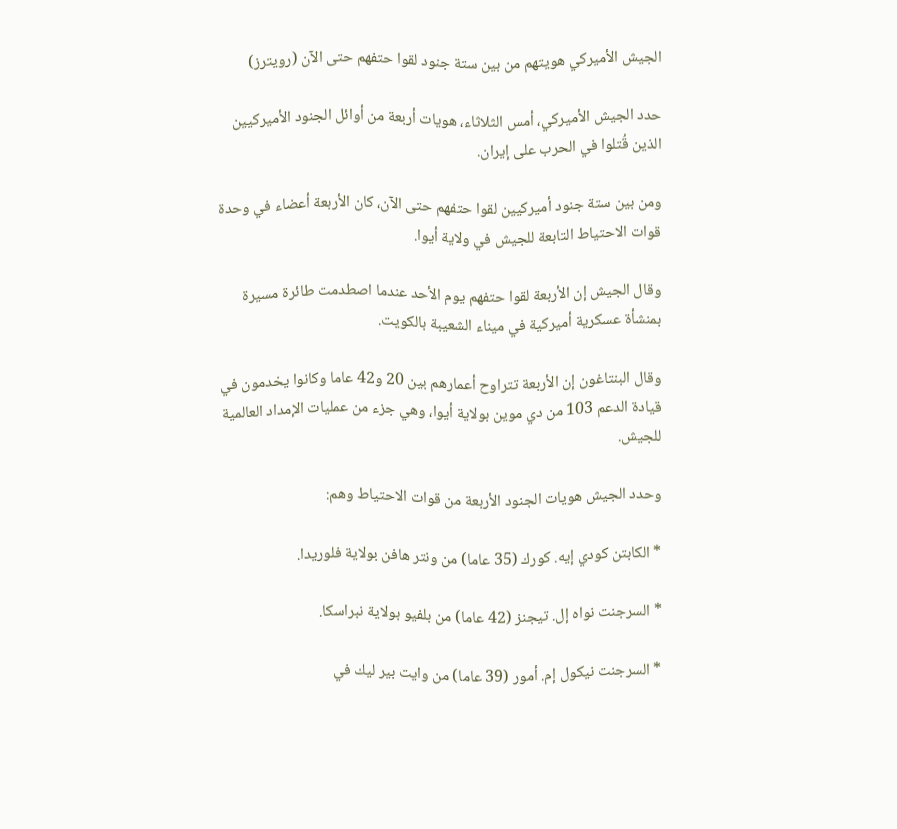الجيش الأميركي هويتهم من بين ستة جنود لقوا حتفهم حتى الآن (رويترز)

حدد الجيش الأميركي، أمس الثلاثاء، هويات أربعة من أوائل الجنود الأميركيين الذين قُتلوا في الحرب على إيران.

ومن بين ستة جنود أميركيين لقوا حتفهم حتى الآن، كان الأربعة أعضاء في وحدة قوات الاحتياط التابعة للجيش في ولاية أيوا.

وقال الجيش إن الأربعة لقوا حتفهم يوم الأحد عندما اصطدمت طائرة مسيرة بمنشأة عسكرية أميركية في ‌ميناء الشعيبة بالكويت.

وقال البنتاغون ‌إن الأربعة تتراوح أعمارهم بين 20 و42 عاما وكانوا يخدمون في قيادة الدعم 103 من دي موين بولاية أيوا، وهي جزء من عمليات الإمداد العالمية للجيش.

وحدد الجيش هويات الجنود الأربعة من قوات الاحتياط وهم:

* الكابتن كودي إيه. كورك (35 عاما) من ونتر هافن بولاية فلوريدا.

* السرجنت نواه إل. تيجنز (42 عاما) من بلفيو بولاية نبراسكا.

* السرجنت نيكول إم. أمور (39 عاما) من وايت بير ليك في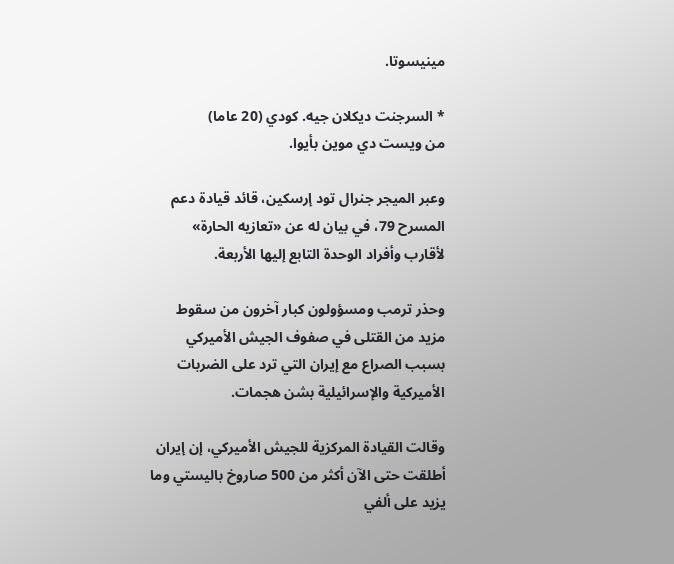مينيسوتا.

* السرجنت ديكلان جيه. كودي (20 عاما) من ‌ويست دي موين بأيوا.

وعبر الميجر ‌جنرال تود إرسكين، قائد قيادة دعم المسرح 79، في بيان له ‌عن «تعازيه الحارة» لأقارب وأفراد الوحدة التابع إليها الأربعة.

وحذر ترمب ومسؤولون ‌كبار آخرون من سقوط مزيد من القتلى في صفوف الجيش الأميركي بسبب الصراع مع إيران التي ترد على الضربات الأميركية والإسرائيلية بشن هجمات.

وقالت القيادة المركزية للجيش الأميركي، إن إيران أطلقت حتى الآن أكثر ‌من 500 صاروخ باليستي وما يزيد على ألفي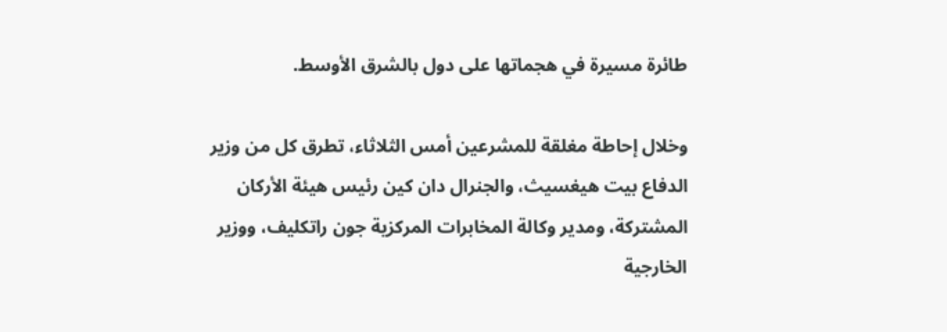طائرة مسيرة في هجماتها على دول بالشرق الأوسط.

وخلال إحاطة مغلقة للمشرعين أمس الثلاثاء، تطرق كل من وزير الدفاع بيت هيغسيث، والجنرال دان كين رئيس هيئة الأركان المشتركة، ومدير وكالة المخابرات المركزية جون راتكليف، ووزير الخارجية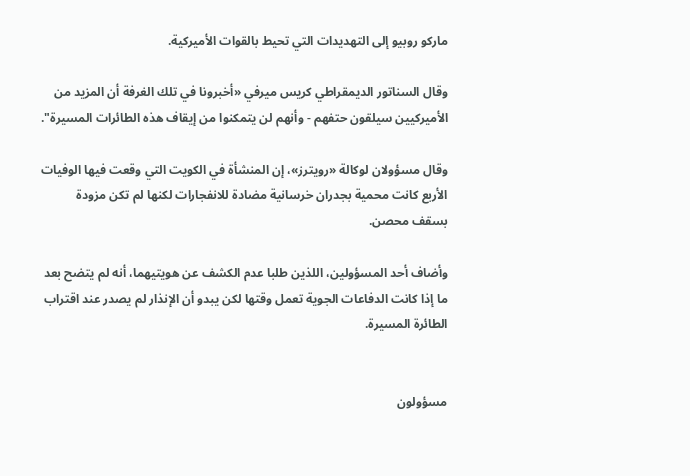ماركو روبيو إلى التهديدات التي تحيط بالقوات الأميركية.

وقال السناتور الديمقراطي كريس ميرفي «أخبرونا في تلك الغرفة أن المزيد من الأميركيين سيلقون حتفهم - وأنهم لن يتمكنوا من إيقاف هذه الطائرات المسيرة".

وقال مسؤولان لوكالة «رويترز»، إن المنشأة في الكويت التي وقعت فيها الوفيات الأربع كانت محمية بجدران خرسانية مضادة للانفجارات لكنها لم تكن مزودة بسقف محصن.

وأضاف أحد المسؤولين، اللذين طلبا عدم الكشف عن هويتيهما، أنه لم يتضح بعد ما إذا كانت الدفاعات الجوية تعمل وقتها لكن يبدو أن الإنذار لم يصدر عند اقتراب الطائرة المسيرة.


مسؤولون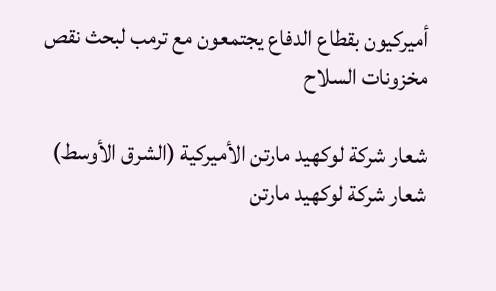أميركيون بقطاع الدفاع يجتمعون مع ترمب لبحث نقص مخزونات السلاح

شعار شركة لوكهيد مارتن الأميركية (الشرق الأوسط)
شعار شركة لوكهيد مارتن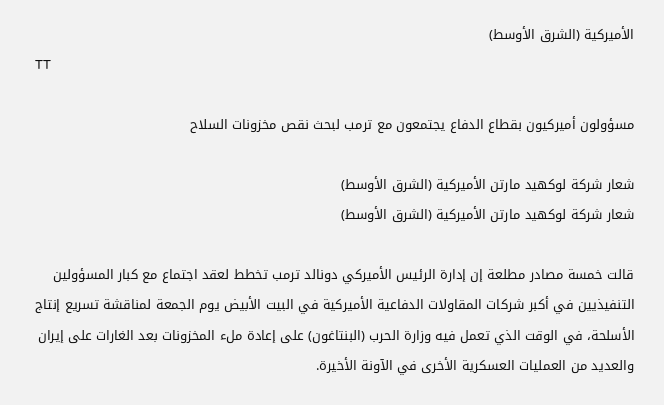الأميركية (الشرق الأوسط)
TT

مسؤولون أميركيون بقطاع الدفاع يجتمعون مع ترمب لبحث نقص مخزونات السلاح

شعار شركة لوكهيد مارتن الأميركية (الشرق الأوسط)
شعار شركة لوكهيد مارتن الأميركية (الشرق الأوسط)

قالت خمسة مصادر مطلعة إن إدارة الرئيس الأميركي دونالد ترمب تخطط لعقد اجتماع مع كبار ‌المسؤولين التنفيذيين ‌في أكبر ‌شركات المقاولات الدفاعية الأميركية في البيت الأبيض يوم الجمعة لمناقشة تسريع إنتاج الأسلحة، في الوقت الذي تعمل فيه وزارة ‌الحرب (البنتاغون) على إعادة ملء ‌المخزونات بعد الغارات ‌على إيران والعديد من العمليات العسكرية الأخرى في الآونة ‌الأخيرة.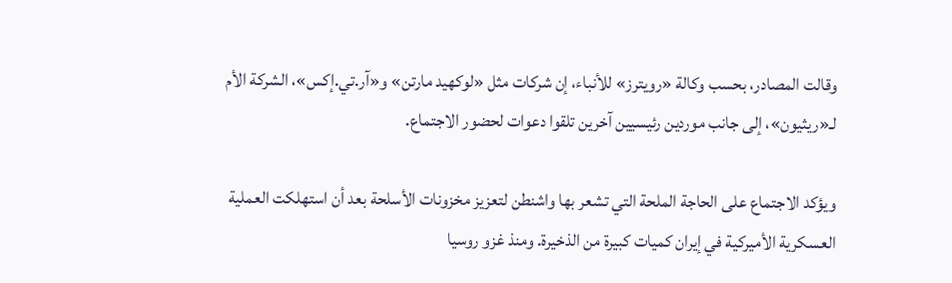وقالت المصادر، بحسب وكالة «رويترز» للأنباء، إن شركات مثل «لوكهيد مارتن» و«آر.تي.إكس»، الشركة الأم لـ«ريثيون»، إلى جانب موردين رئيسيين آخرين تلقوا دعوات لحضور الاجتماع.

ويؤكد الاجتماع على ‌الحاجة الملحة التي تشعر بها واشنطن لتعزيز مخزونات الأسلحة ‌بعد أن استهلكت العملية العسكرية الأميركية في إيران كميات كبيرة من الذخيرة. ومنذ غزو روسيا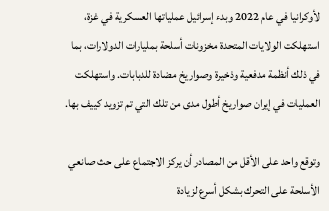لأوكرانيا في عام 2022 وبدء إسرائيل عملياتها العسكرية في غزة، استهلكت الولايات المتحدة مخزونات أسلحة بمليارات الدولارات، بما في ذلك أنظمة مدفعية وذخيرة وصواريخ مضادة للدبابات. واستهلكت العمليات في إيران صواريخ أطول مدى من تلك التي تم تزويد كييف بها.

وتوقع واحد على الأقل من المصادر أن يركز الاجتماع على حث صانعي الأسلحة على التحرك بشكل أسرع لزيادة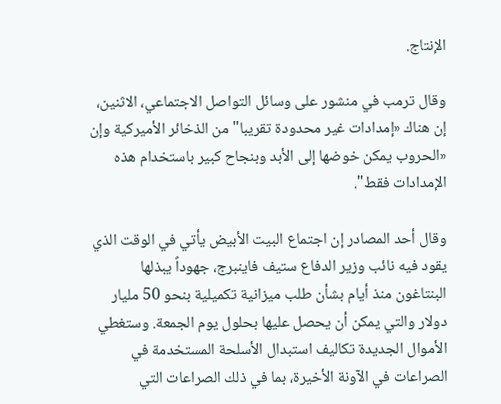الإنتاج.

وقال ترمب في منشور على ‌وسائل التواصل الاجتماعي، الاثنين، إن هناك «إمدادات غير محدودة تقريبا" من الذخائر الأميركية وإن «الحروب يمكن ‌خوضها إلى الأبد وبنجاح كبير باستخدام هذه الإمدادات فقط".

وقال أحد المصادر إن اجتماع ‌البيت الأبيض يأتي في الوقت الذي يقود فيه نائب وزير الدفاع ستيف فاينبرج، جهوداً يبذلها البنتاغون منذ أيام بشأن طلب ميزانية تكميلية بنحو 50 مليار دولار والتي يمكن أن يحصل عليها بحلول يوم الجمعة. وستغطي الأموال الجديدة تكاليف استبدال الأسلحة المستخدمة في الصراعات في الآونة ‌الأخيرة، بما في ذلك الصراعات التي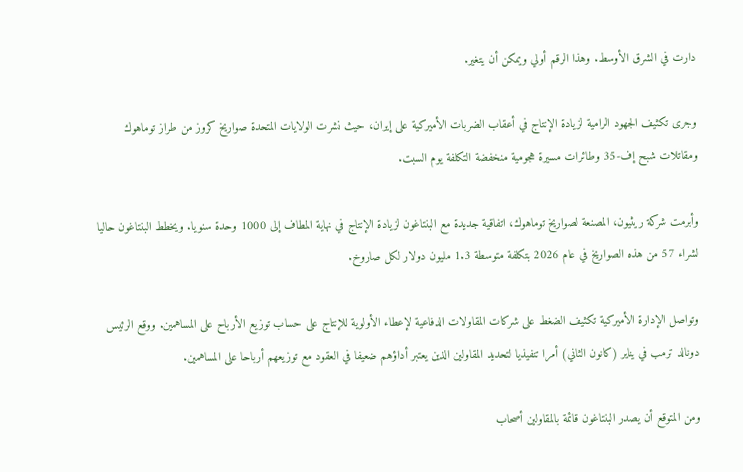دارت في الشرق الأوسط. وهذا الرقم أولي ويمكن أن يتغير.

وجرى تكثيف الجهود الرامية لزيادة الإنتاج في أعقاب الضربات الأميركية على إيران، حيث نشرت الولايات المتحدة صواريخ كروز من طراز توماهوك ومقاتلات شبح إف-35 وطائرات مسيرة هجومية منخفضة التكلفة يوم السبت.

وأبرمت شركة ريثيون، المصنعة لصواريخ توماهوك، اتفاقية جديدة مع البنتاغون لزيادة الإنتاج في نهاية المطاف إلى 1000 وحدة سنويا. ويخطط البنتاغون حاليا لشراء 57 من هذه الصواريخ في عام 2026 بتكلفة متوسطة 1.3 مليون دولار لكل صاروخ.

وتواصل الإدارة الأميركية تكثيف الضغط على شركات المقاولات الدفاعية لإعطاء الأولوية للإنتاج على حساب توزيع الأرباح على المساهمين. ووقع الرئيس دونالد ترمب في يناير (كانون الثاني) أمرا تنفيذيا لتحديد المقاولين الذين يعتبر أداؤهم ضعيفا في العقود مع توزيعهم أرباحا على المساهمين.

ومن المتوقع أن يصدر البنتاغون قائمة بالمقاولين أصحاب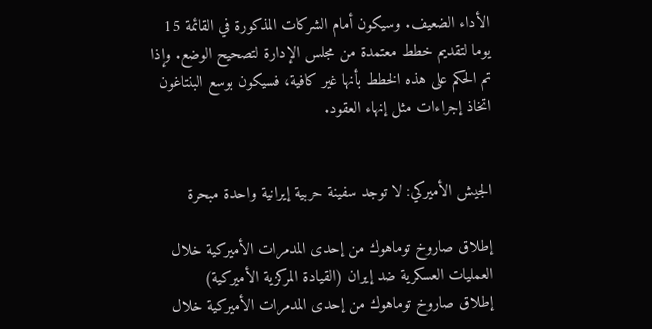الأداء الضعيف. وسيكون أمام الشركات المذكورة في القائمة 15 يوما لتقديم خطط معتمدة من مجلس الإدارة لتصحيح الوضع. وإذا تم الحكم على هذه الخطط بأنها غير كافية، فسيكون بوسع البنتاغون اتخاذ إجراءات مثل إنهاء العقود.


الجيش الأميركي: لا توجد سفينة حربية إيرانية واحدة مبحرة

إطلاق صاروخ توماهوك من إحدى المدمرات الأميركية خلال العمليات العسكرية ضد إيران (القيادة المركزية الأميركية)
إطلاق صاروخ توماهوك من إحدى المدمرات الأميركية خلال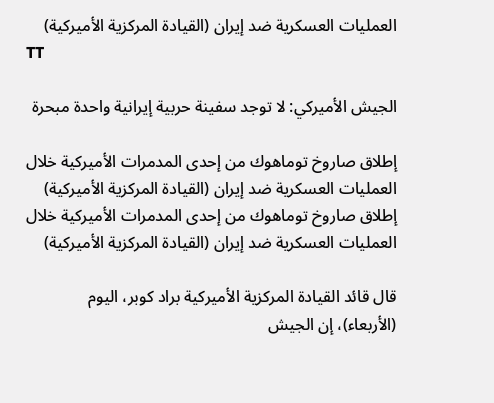العمليات العسكرية ضد إيران (القيادة المركزية الأميركية)
TT

الجيش الأميركي: لا توجد سفينة حربية إيرانية واحدة مبحرة

إطلاق صاروخ توماهوك من إحدى المدمرات الأميركية خلال العمليات العسكرية ضد إيران (القيادة المركزية الأميركية)
إطلاق صاروخ توماهوك من إحدى المدمرات الأميركية خلال العمليات العسكرية ضد إيران (القيادة المركزية الأميركية)

قال قائد القيادة المركزية الأميركية براد كوبر، اليوم (الأربعاء)، ‌إن ‌الجيش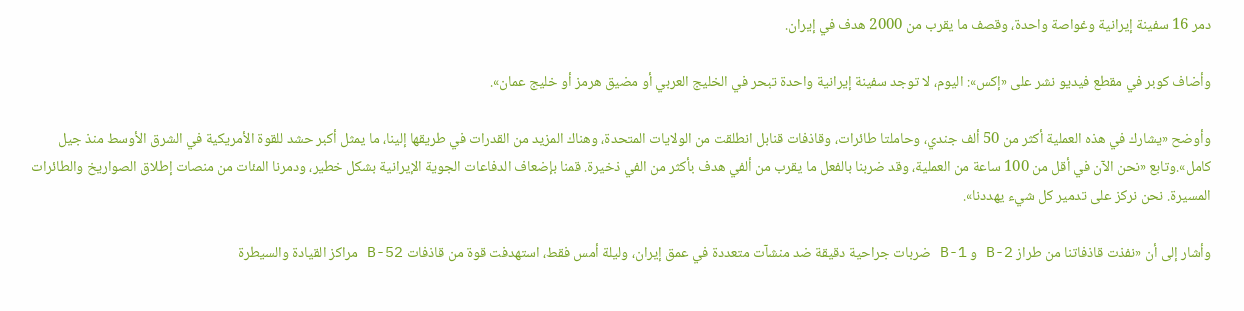دمر ‌16 سفينة إيرانية وغواصة واحدة، وقصف ما يقرب من 2000 هدف ‌في ‌إيران.

وأضاف كوبر ‌في ‌مقطع فيديو نشر على «إكس»: اليوم، ‌لا توجد سفينة إيرانية واحدة تبحر في الخليج العربي أو مضيق هرمز أو خليج عمان».

وأوضح «يشارك في هذه العملية أكثر من 50 ألف جندي، وحاملتا طائرات، وقاذفات قنابل انطلقت من الولايات المتحدة، وهناك المزيد من القدرات في طريقها إلينا، ما يمثل أكبر حشد للقوة الأمريكية في الشرق الأوسط منذ جيل كامل».وتابع «نحن الآن في أقل من 100 ساعة من العملية، وقد ضربنا بالفعل ما يقرب من ألفي هدف بأكثر من الفي ذخيرة. قمنا بإضعاف الدفاعات الجوية الإيرانية بشكل خطير، ودمرنا المئات من منصات إطلاق الصواريخ والطائرات المسيرة. نحن نركز على تدمير كل شيء يهددنا».

وأشار إلى أن «نفذت قاذفاتنا من طراز B-2 و B-1 ضربات جراحية دقيقة ضد منشآت متعددة في عمق إيران، وليلة أمس فقط، استهدفت قوة من قاذفات B-52 مراكز القيادة والسيطرة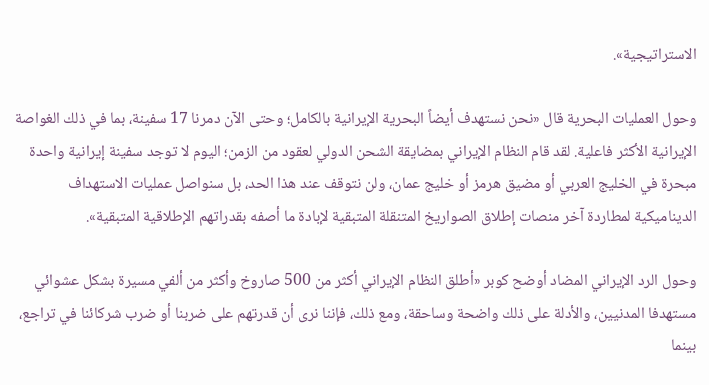الاستراتيجية».

وحول العمليات البحرية قال «نحن نستهدف أيضاً البحرية الإيرانية بالكامل؛ وحتى الآن دمرنا 17 سفينة، بما في ذلك الغواصة الإيرانية الأكثر فاعلية. لقد قام النظام الإيراني بمضايقة الشحن الدولي لعقود من الزمن؛ اليوم لا توجد سفينة إيرانية واحدة مبحرة في الخليج العربي أو مضيق هرمز أو خليج عمان، ولن نتوقف عند هذا الحد، بل سنواصل عمليات الاستهداف الديناميكية لمطاردة آخر منصات إطلاق الصواريخ المتنقلة المتبقية لإبادة ما أصفه بقدراتهم الإطلاقية المتبقية».

وحول الرد الإيراني المضاد أوضح كوبر «أطلق النظام الإيراني أكثر من 500 صاروخ وأكثر من ألفي مسيرة بشكل عشوائي مستهدفا المدنيين، والأدلة على ذلك واضحة وساحقة، ومع ذلك، فإننا نرى أن قدرتهم على ضربنا أو ضرب شركائنا في تراجع، بينما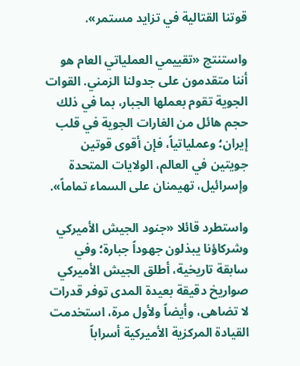قوتنا القتالية في تزايد مستمر».

واستنتج «تقييمي العملياتي العام هو أننا متقدمون على جدولنا الزمني. القوات الجوية تقوم بعملها الجبار، بما في ذلك حجم هائل من الغارات الجوية في قلب إيران؛ وعملياتياً، فإن أقوى قوتين جويتين في العالم، الولايات المتحدة وإسرائيل، تهيمنان على السماء تماماً».

واستطرد قائلا «جنود الجيش الأميركي وشركاؤنا يبذلون جهوداً جبارة؛ وفي سابقة تاريخية، أطلق الجيش الأميركي صواريخ دقيقة بعيدة المدى توفر قدرات لا تضاهى، وأيضاً ولأول مرة، استخدمت القيادة المركزية الأميركية أسراباً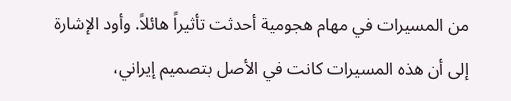من المسيرات في مهام هجومية أحدثت تأثيراً هائلاً. وأود الإشارة إلى أن هذه المسيرات كانت في الأصل بتصميم إيراني،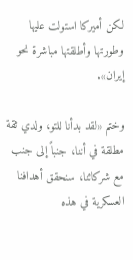لكن أميركا استولت عليها وطورتها وأطلقتها مباشرة نحو إيران».

وختم «لقد بدأنا للتو، ولدي ثقة مطلقة في أننا، جنباً إلى جنب مع شركائنا، سنحقق أهدافنا العسكرية في هذه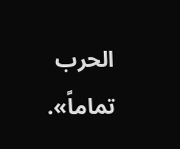الحرب تماماً».